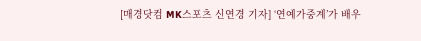[매경닷컴 MK스포츠 신연경 기자] ‘연예가중계’가 배우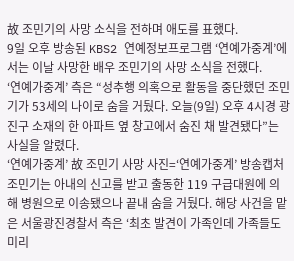故 조민기의 사망 소식을 전하며 애도를 표했다.
9일 오후 방송된 KBS2 연예정보프로그램 ‘연예가중계’에서는 이날 사망한 배우 조민기의 사망 소식을 전했다.
‘연예가중계’ 측은 “성추행 의혹으로 활동을 중단했던 조민기가 53세의 나이로 숨을 거뒀다. 오늘(9일) 오후 4시경 광진구 소재의 한 아파트 옆 창고에서 숨진 채 발견됐다”는 사실을 알렸다.
‘연예가중계’ 故 조민기 사망 사진=‘연예가중계’ 방송캡처
조민기는 아내의 신고를 받고 출동한 119 구급대원에 의해 병원으로 이송됐으나 끝내 숨을 거뒀다. 해당 사건을 맡은 서울광진경찰서 측은 ‘최초 발견이 가족인데 가족들도 미리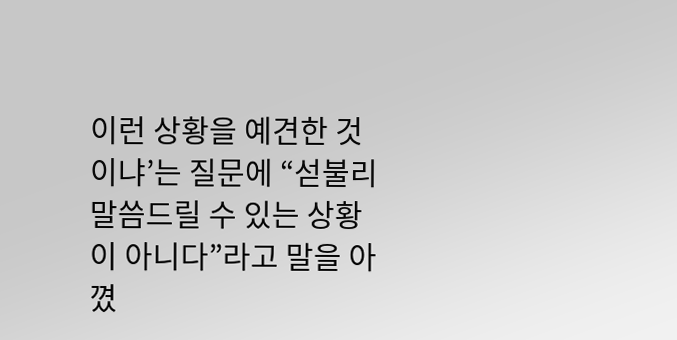이런 상황을 예견한 것이냐’는 질문에 “섣불리 말씀드릴 수 있는 상황이 아니다”라고 말을 아꼈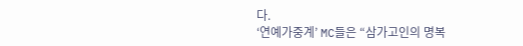다.
‘연예가중계’ MC들은 “삼가고인의 명복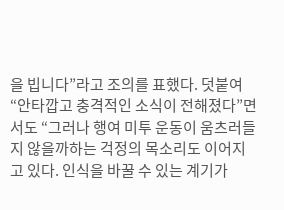을 빕니다”라고 조의를 표했다. 덧붙여 “안타깝고 충격적인 소식이 전해졌다”면서도 “그러나 행여 미투 운동이 움츠러들지 않을까하는 걱정의 목소리도 이어지고 있다. 인식을 바꿀 수 있는 계기가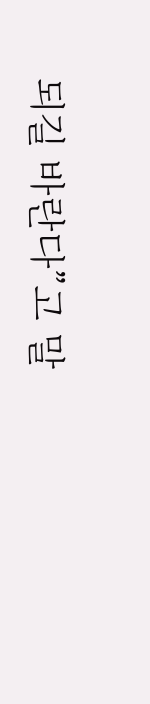되길 바란다”고 말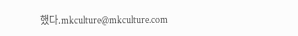했다.mkculture@mkculture.com